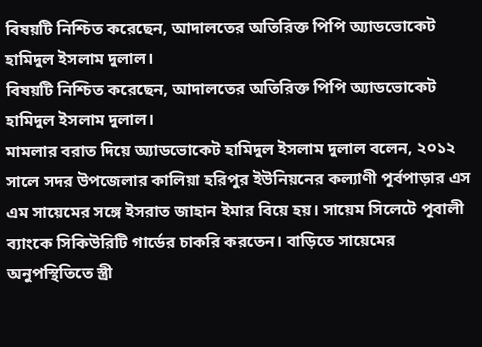বিষয়টি নিশ্চিত করেছেন, আদালতের অতিরিক্ত পিপি অ্যাডভোকেট হামিদুল ইসলাম দুলাল।
বিষয়টি নিশ্চিত করেছেন, আদালতের অতিরিক্ত পিপি অ্যাডভোকেট হামিদুল ইসলাম দুলাল।
মামলার বরাত দিয়ে অ্যাডভোকেট হামিদুল ইসলাম দুলাল বলেন, ২০১২ সালে সদর উপজেলার কালিয়া হরিপুর ইউনিয়নের কল্যাণী পূর্বপাড়ার এস এম সায়েমের সঙ্গে ইসরাত জাহান ইমার বিয়ে হয়। সায়েম সিলেটে পূবালী ব্যাংকে সিকিউরিটি গার্ডের চাকরি করতেন। বাড়িতে সায়েমের অনুপস্থিতিতে স্ত্রী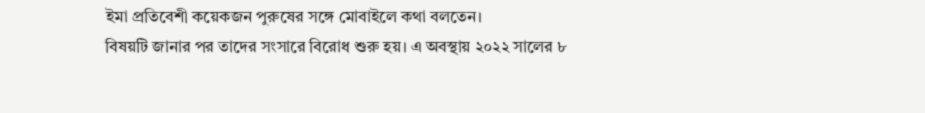ইমা প্রতিবেশী কয়েকজন পুরুষের সঙ্গে মোবাইলে কথা বলতেন।
বিষয়টি জানার পর তাদের সংসারে বিরোধ শুরু হয়। এ অবস্থায় ২০২২ সালের ৮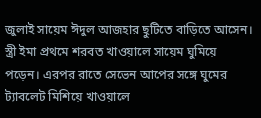জুলাই সায়েম ঈদুল আজহার ছুটিতে বাড়িতে আসেন। স্ত্রী ইমা প্রথমে শরবত খাওয়ালে সায়েম ঘুমিয়ে পড়েন। এরপর রাতে সেভেন আপের সঙ্গে ঘুমের ট্যাবলেট মিশিয়ে খাওয়ালে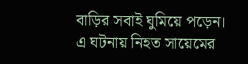বাড়ির সবাই ঘুমিয়ে পড়েন।
এ ঘটনায় নিহত সায়েমের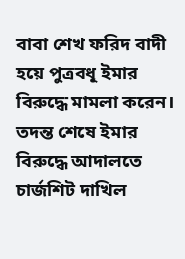বাবা শেখ ফরিদ বাদী হয়ে পুত্রবধূ ইমার বিরুদ্ধে মামলা করেন। তদন্ত শেষে ইমার বিরুদ্ধে আদালতে চার্জশিট দাখিল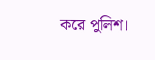করে পুলিশ।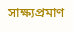সাক্ষ্যপ্রমাণ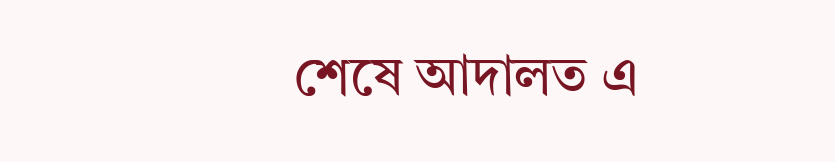শেষে আদালত এ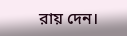রায় দেন।